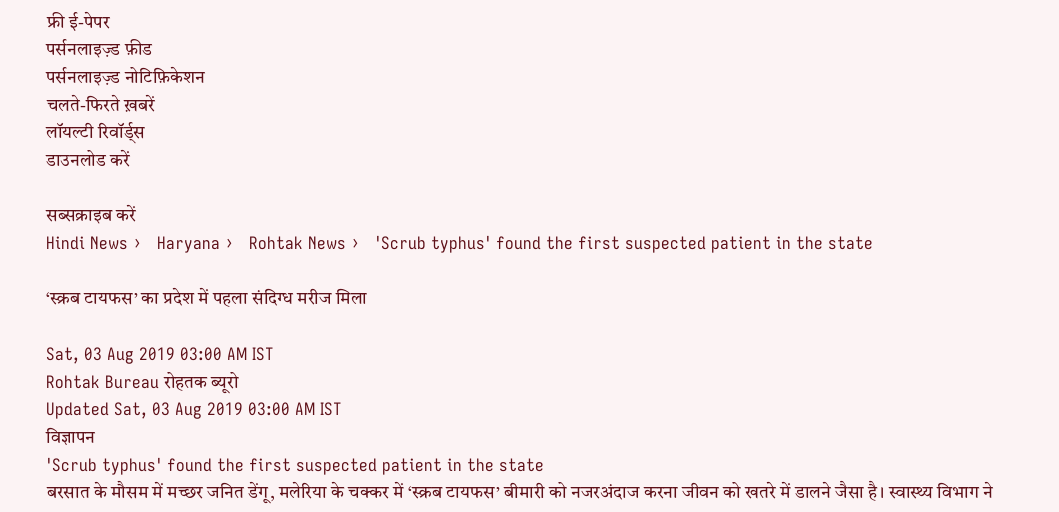फ्री ई-पेपर
पर्सनलाइज़्ड फ़ीड
पर्सनलाइज़्ड नोटिफ़िकेशन
चलते-फिरते ख़बरें
लॉयल्टी रिवॉर्ड्स
डाउनलोड करें

सब्सक्राइब करें
Hindi News ›   Haryana ›   Rohtak News ›   'Scrub typhus' found the first suspected patient in the state

‘स्क्रब टायफस’ का प्रदेश में पहला संदिग्ध मरीज मिला

Sat, 03 Aug 2019 03:00 AM IST
Rohtak Bureau रोहतक ब्यूरो
Updated Sat, 03 Aug 2019 03:00 AM IST
विज्ञापन
'Scrub typhus' found the first suspected patient in the state
बरसात के मौसम में मच्छर जनित डेंगू, मलेरिया के चक्कर में ‘स्क्रब टायफस’ बीमारी को नजरअंदाज करना जीवन को खतरे में डालने जैसा है। स्वास्थ्य विभाग ने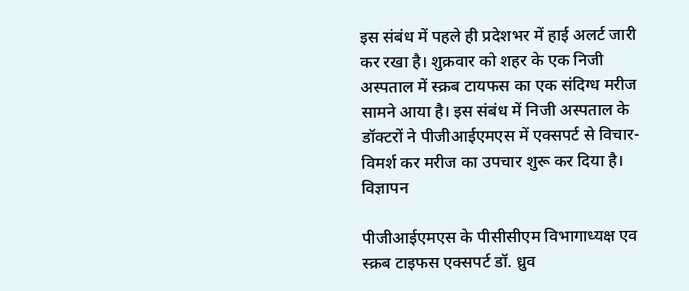इस संबंध में पहले ही प्रदेशभर में हाई अलर्ट जारी कर रखा है। शुक्रवार को शहर के एक निजी अस्पताल में स्क्रब टायफस का एक संदिग्ध मरीज सामने आया है। इस संबंध में निजी अस्पताल के डॉक्टरों ने पीजीआईएमएस में एक्सपर्ट से विचार-विमर्श कर मरीज का उपचार शुरू कर दिया है।
विज्ञापन

पीजीआईएमएस के पीसीसीएम विभागाध्यक्ष एव स्क्रब टाइफस एक्सपर्ट डॉ. ध्रुव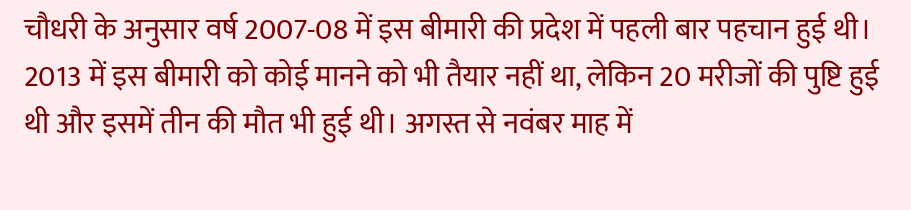चौधरी के अनुसार वर्ष 2007-08 में इस बीमारी की प्रदेश में पहली बार पहचान हुई थी। 2013 में इस बीमारी को कोई मानने को भी तैयार नहीं था, लेकिन 20 मरीजों की पुष्टि हुई थी और इसमें तीन की मौत भी हुई थी। अगस्त से नवंबर माह में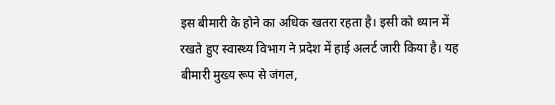इस बीमारी के होने का अधिक खतरा रहता है। इसी को ध्यान में रखते हुए स्वास्थ्य विभाग ने प्रदेश में हाई अलर्ट जारी किया है। यह बीमारी मुख्य रूप से जंगल,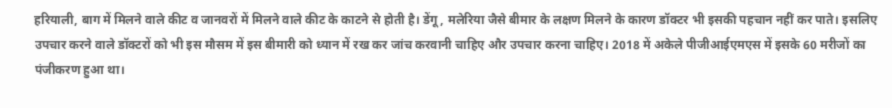हरियाली, बाग में मिलने वाले कीट व जानवरों में मिलने वाले कीट के काटने से होती है। डेंगू, मलेरिया जैसे बीमार के लक्षण मिलने के कारण डॉक्टर भी इसकी पहचान नहीं कर पाते। इसलिए उपचार करने वाले डॉक्टरों को भी इस मौसम में इस बीमारी को ध्यान में रख कर जांच करवानी चाहिए और उपचार करना चाहिए। 2018 में अकेले पीजीआईएमएस में इसके 60 मरीजों का पंजीकरण हुआ था।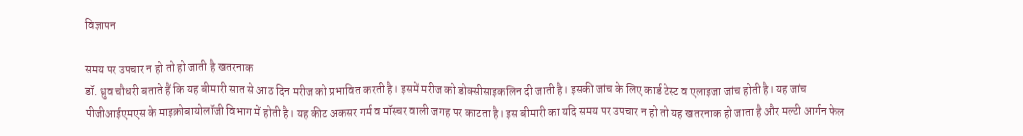विज्ञापन

समय पर उपचार न हो तो हो जाती है खतरनाक
डॉ. ध्रुव चौधरी बताते हैं कि यह बीमारी सात से आठ दिन मरीज को प्रभावित करती है। इसमें मरीज को डोक्सीसाइकलिन दी जाती है। इसकी जांच के लिए कार्ड टेस्ट व एलाइजा जांच होती है। यह जांच पीजीआईएमएस के माइक्रोबायोलॉजी विभाग में होती है। यह कीट अकसर गर्म व मॉस्चर वाली जगह पर काटता है। इस बीमारी का यदि समय पर उपचार न हो तो यह खतरनाक हो जाता है और मल्टी आर्गन फेल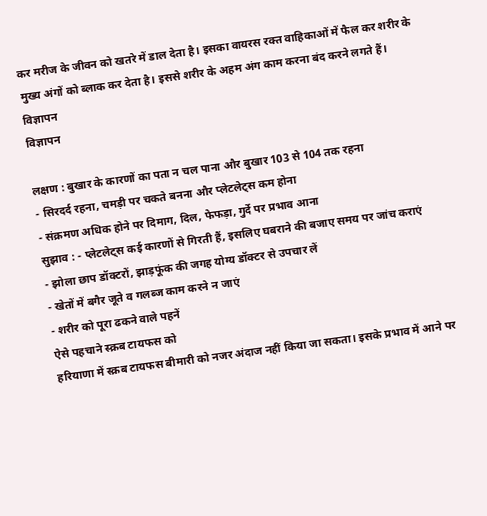कर मरीज के जीवन को खतरे में डाल देता है। इसका वायरस रक्त वाहिकाओं में फैल कर शरीर के मुख्य अंगों को ब्लाक कर देता है। इससे शरीर के अहम अंग काम करना बंद करने लगते हैं।
विज्ञापन
विज्ञापन

लक्षण : बुखार के कारणों का पता न चल पाना और बुखार 103 से 104 तक रहना
- सिरदर्द रहना, चमड़ी पर चकते बनना और प्लेटलेट्स कम होना
- संक्रमण अधिक होने पर दिमाग, दिल, फेफड़ा, गुर्दे पर प्रभाव आना
सुझाव : - प्लेटलेट्स कई कारणों से गिरती हैं, इसलिए घबराने की बजाए समय पर जांच कराएं
- झोला छाप डॉक्टरों, झाड़फूंक की जगह योग्य डॉक्टर से उपचार लें
- खेतों में बगैर जूते व गलब्ज काम करने न जाएं
- शरीर को पूरा ढकने वाले पहनें
ऐसे पहचाने स्क्रब टायफस को
हरियाणा में स्क्रब टायफस बीमारी को नजर अंदाज नहीं किया जा सकता। इसके प्रभाव में आने पर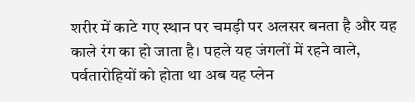शरीर में काटे गए स्थान पर चमड़ी पर अलसर बनता है और यह काले रंग का हो जाता है। पहले यह जंगलों में रहने वाले, पर्वतारोहियों को होता था अब यह प्लेन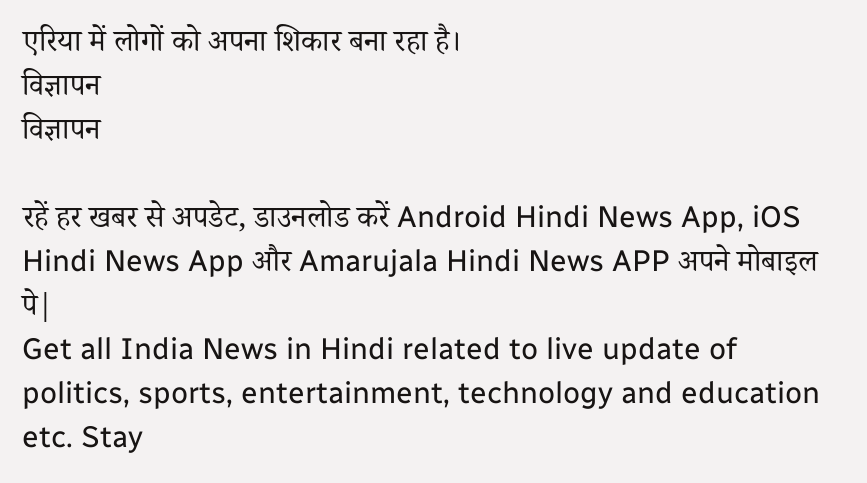एरिया में लोगों को अपना शिकार बना रहा है।
विज्ञापन
विज्ञापन

रहें हर खबर से अपडेट, डाउनलोड करें Android Hindi News App, iOS Hindi News App और Amarujala Hindi News APP अपने मोबाइल पे|
Get all India News in Hindi related to live update of politics, sports, entertainment, technology and education etc. Stay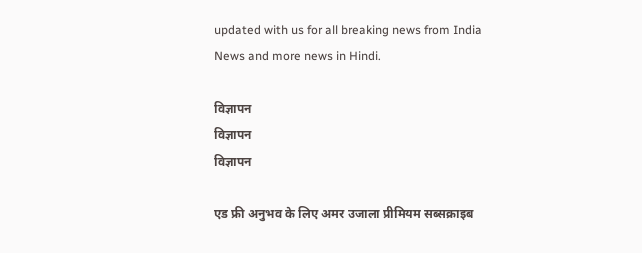updated with us for all breaking news from India News and more news in Hindi.

विज्ञापन
विज्ञापन
विज्ञापन

एड फ्री अनुभव के लिए अमर उजाला प्रीमियम सब्सक्राइब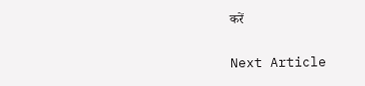करें

Next Article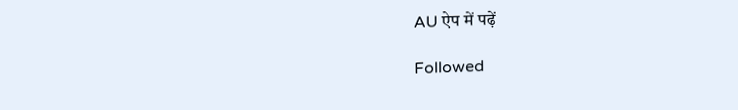AU ऐप में पढ़ें

Followed